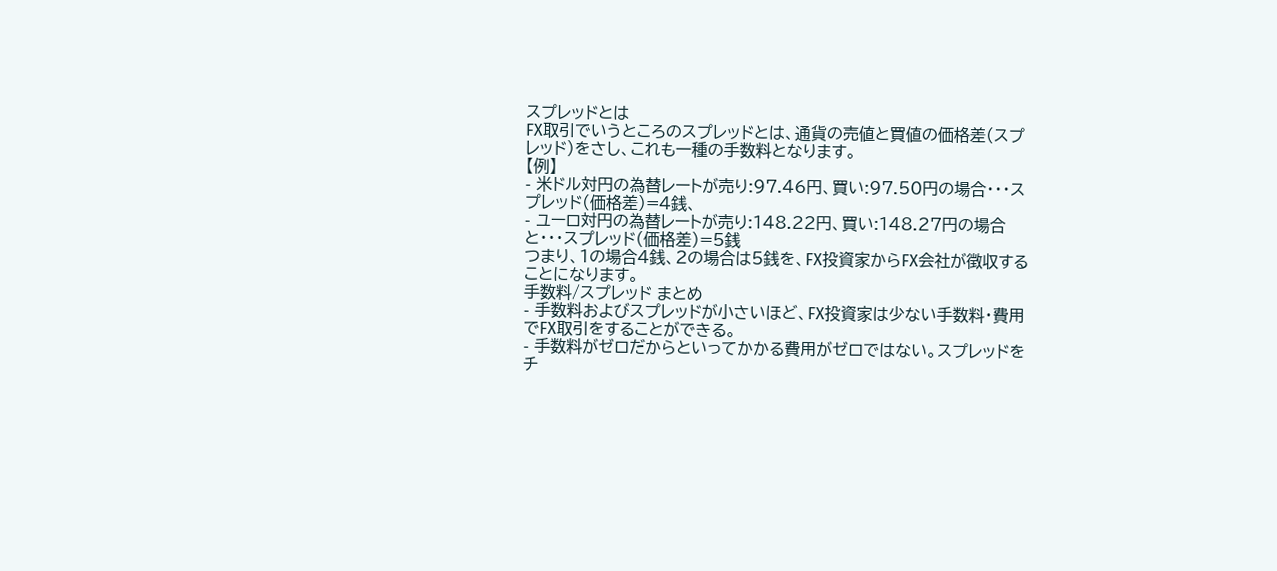スプレッドとは
FX取引でいうところのスプレッドとは、通貨の売値と買値の価格差(スプレッド)をさし、これも一種の手数料となります。
【例】
- 米ドル対円の為替レートが売り:97.46円、買い:97.50円の場合・・・スプレッド(価格差)=4銭、
- ユーロ対円の為替レートが売り:148.22円、買い:148.27円の場合と・・・スプレッド(価格差)=5銭
つまり、1の場合4銭、2の場合は5銭を、FX投資家からFX会社が徴収することになります。
手数料/スプレッド まとめ
- 手数料およびスプレッドが小さいほど、FX投資家は少ない手数料・費用でFX取引をすることができる。
- 手数料がゼロだからといってかかる費用がゼロではない。スプレッドをチ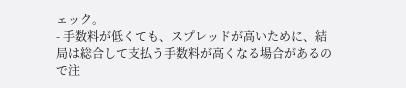ェック。
- 手数料が低くても、スプレッドが高いために、結局は総合して支払う手数料が高くなる場合があるので注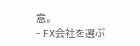意。
- FX会社を選ぶ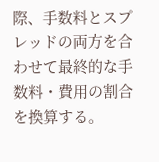際、手数料とスプレッドの両方を合わせて最終的な手数料・費用の割合を換算する。